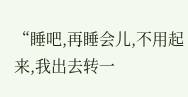“睡吧,再睡会儿,不用起来,我出去转一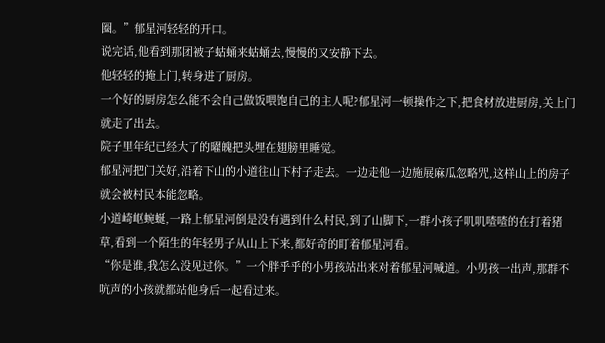圈。”郁星河轻轻的开口。
说完话,他看到那团被子蛄蛹来蛄蛹去,慢慢的又安静下去。
他轻轻的掩上门,转身进了厨房。
一个好的厨房怎么能不会自己做饭喂饱自己的主人呢?郁星河一顿操作之下,把食材放进厨房,关上门就走了出去。
院子里年纪已经大了的曜魄把头埋在翅膀里睡觉。
郁星河把门关好,沿着下山的小道往山下村子走去。一边走他一边施展麻瓜忽略咒,这样山上的房子就会被村民本能忽略。
小道崎岖蜿蜒,一路上郁星河倒是没有遇到什么村民,到了山脚下,一群小孩子叽叽喳喳的在打着猪草,看到一个陌生的年轻男子从山上下来,都好奇的盯着郁星河看。
“你是谁,我怎么没见过你。”一个胖乎乎的小男孩站出来对着郁星河喊道。小男孩一出声,那群不吭声的小孩就都站他身后一起看过来。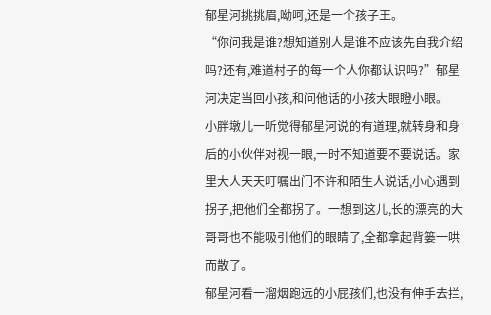郁星河挑挑眉,呦呵,还是一个孩子王。
“你问我是谁?想知道别人是谁不应该先自我介绍吗?还有,难道村子的每一个人你都认识吗?”郁星河决定当回小孩,和问他话的小孩大眼瞪小眼。
小胖墩儿一听觉得郁星河说的有道理,就转身和身后的小伙伴对视一眼,一时不知道要不要说话。家里大人天天叮嘱出门不许和陌生人说话,小心遇到拐子,把他们全都拐了。一想到这儿,长的漂亮的大哥哥也不能吸引他们的眼睛了,全都拿起背篓一哄而散了。
郁星河看一溜烟跑远的小屁孩们,也没有伸手去拦,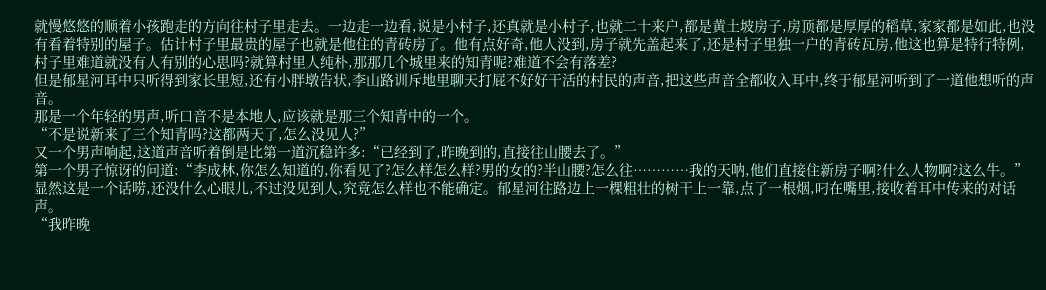就慢悠悠的顺着小孩跑走的方向往村子里走去。一边走一边看,说是小村子,还真就是小村子,也就二十来户,都是黄土坡房子,房顶都是厚厚的稻草,家家都是如此,也没有看着特别的屋子。估计村子里最贵的屋子也就是他住的青砖房了。他有点好奇,他人没到,房子就先盖起来了,还是村子里独一户的青砖瓦房,他这也算是特行特例,村子里难道就没有人有别的心思吗?就算村里人纯朴,那那几个城里来的知青呢?难道不会有落差?
但是郁星河耳中只听得到家长里短,还有小胖墩告状,李山路训斥地里聊天打屁不好好干活的村民的声音,把这些声音全都收入耳中,终于郁星河听到了一道他想听的声音。
那是一个年轻的男声,听口音不是本地人,应该就是那三个知青中的一个。
“不是说新来了三个知青吗?这都两天了,怎么没见人?”
又一个男声响起,这道声音听着倒是比第一道沉稳许多:“已经到了,昨晚到的,直接往山腰去了。”
第一个男子惊讶的问道:“李成林,你怎么知道的,你看见了?怎么样怎么样?男的女的?半山腰?怎么往…………我的天呐,他们直接住新房子啊?什么人物啊?这么牛。”显然这是一个话唠,还没什么心眼儿,不过没见到人,究竟怎么样也不能确定。郁星河往路边上一棵粗壮的树干上一靠,点了一根烟,叼在嘴里,接收着耳中传来的对话声。
“我昨晚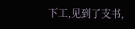下工,见到了支书,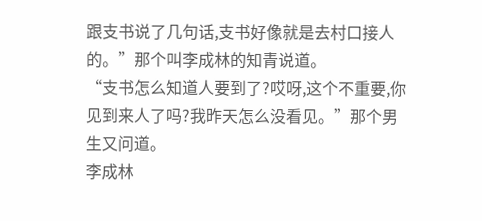跟支书说了几句话,支书好像就是去村口接人的。”那个叫李成林的知青说道。
“支书怎么知道人要到了?哎呀,这个不重要,你见到来人了吗?我昨天怎么没看见。”那个男生又问道。
李成林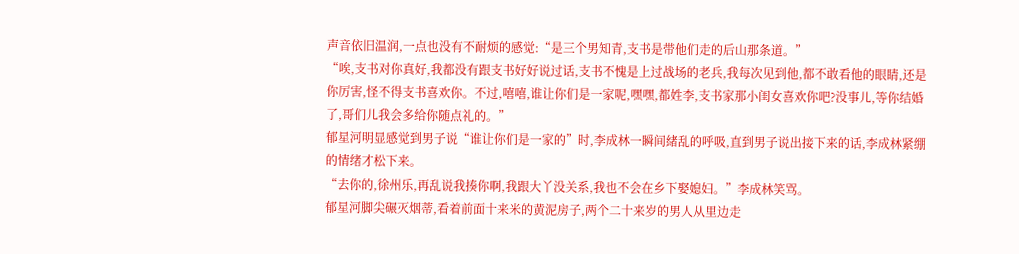声音依旧温润,一点也没有不耐烦的感觉:“是三个男知青,支书是带他们走的后山那条道。”
“唉,支书对你真好,我都没有跟支书好好说过话,支书不愧是上过战场的老兵,我每次见到他,都不敢看他的眼睛,还是你厉害,怪不得支书喜欢你。不过,嘻嘻,谁让你们是一家呢,嘿嘿,都姓李,支书家那小闺女喜欢你吧?没事儿,等你结婚了,哥们儿我会多给你随点礼的。”
郁星河明显感觉到男子说“谁让你们是一家的”时,李成林一瞬间緒乱的呼吸,直到男子说出接下来的话,李成林紧绷的情绪才松下来。
“去你的,徐州乐,再乱说我揍你啊,我跟大丫没关系,我也不会在乡下娶媳妇。”李成林笑骂。
郁星河脚尖碾灭烟蒂,看着前面十来米的黄泥房子,两个二十来岁的男人从里边走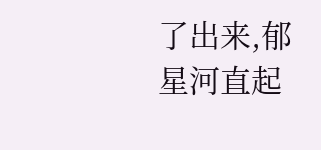了出来,郁星河直起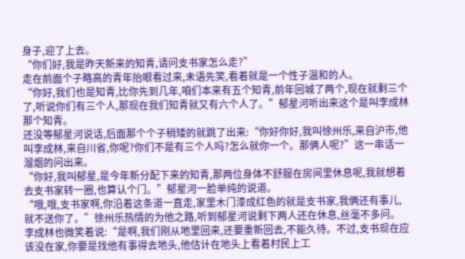身子,迎了上去。
“你们好,我是昨天新来的知青,请问支书家怎么走?”
走在前面个子略高的青年抬眼看过来,未语先笑,看着就是一个性子温和的人。
“你好,我们也是知青,比你先到几年,咱们本来有五个知青,前年回城了两个,现在就剩三个了,听说你们有三个人,那现在我们知青就又有六个人了。”郁星河听出来这个是叫李成林那个知青。
还没等郁星河说话,后面那个个子稍矮的就跳了出来:“你好你好,我叫徐州乐,来自沪市,他叫李成林,来自川省,你呢?你们不是有三个人吗?怎么就你一个。那俩人呢?”这一串话一溜烟的问出来。
“你好,我叫郁星,是今年新分配下来的知青,那两位身体不舒服在房间里休息呢,我就想着去支书家转一圈,也算认个门。”郁星河一脸单纯的说道。
“哦,哦,支书家啊,你沿着这条道一直走,家里木门漆成红色的就是支书家,我俩还有事儿,就不送你了。”徐州乐热情的为他之路,听到郁星河说剩下两人还在休息,丝毫不多问。
李成林也微笑着说:“是啊,我们刚从地里回来,还要重新回去,不能久待。不过,支书现在应该没在家,你要是找他有事得去地头,他估计在地头上看着村民上工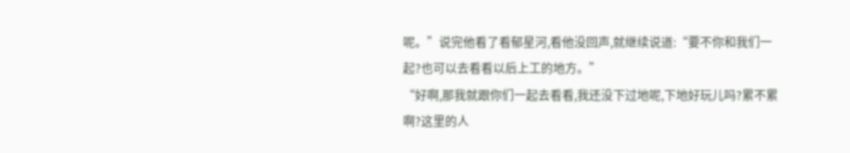呢。”说完他看了看郁星河,看他没回声,就继续说道:“要不你和我们一起?也可以去看看以后上工的地方。”
“好啊,那我就跟你们一起去看看,我还没下过地呢,下地好玩儿吗?累不累啊?这里的人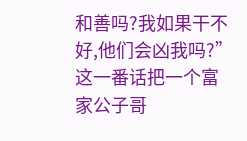和善吗?我如果干不好,他们会凶我吗?”这一番话把一个富家公子哥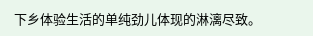下乡体验生活的单纯劲儿体现的淋漓尽致。